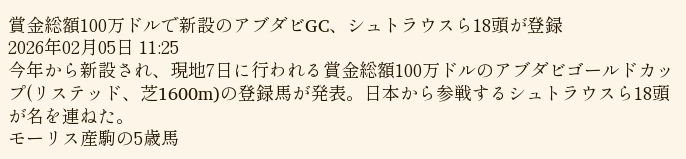賞金総額100万ドルで新設のアブダビGC、シュトラウスら18頭が登録
2026年02月05日 11:25
今年から新設され、現地7日に行われる賞金総額100万ドルのアブダビゴールドカップ(リステッド、芝1600m)の登録馬が発表。日本から参戦するシュトラウスら18頭が名を連ねた。
モーリス産駒の5歳馬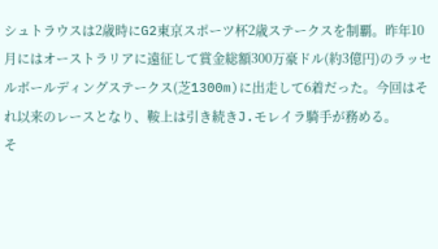シュトラウスは2歳時にG2東京スポーツ杯2歳ステークスを制覇。昨年10月にはオーストラリアに遠征して賞金総額300万豪ドル(約3億円)のラッセルボールディングステークス(芝1300m)に出走して6着だった。今回はそれ以来のレースとなり、鞍上は引き続きJ.モレイラ騎手が務める。
そ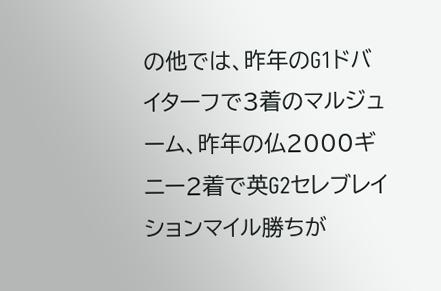の他では、昨年のG1ドバイターフで3着のマルジューム、昨年の仏2000ギニー2着で英G2セレブレイションマイル勝ちが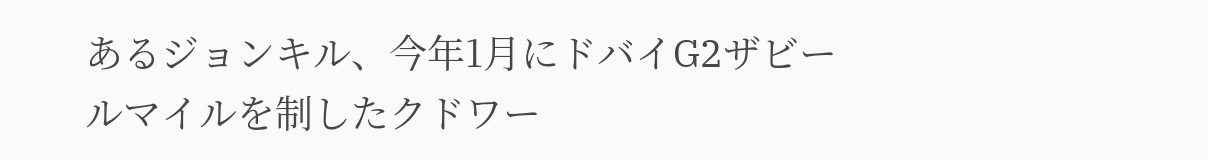あるジョンキル、今年1月にドバイG2ザビールマイルを制したクドワー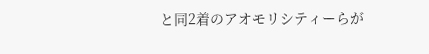と同2着のアオモリシティーらが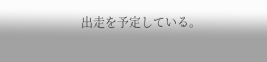出走を予定している。